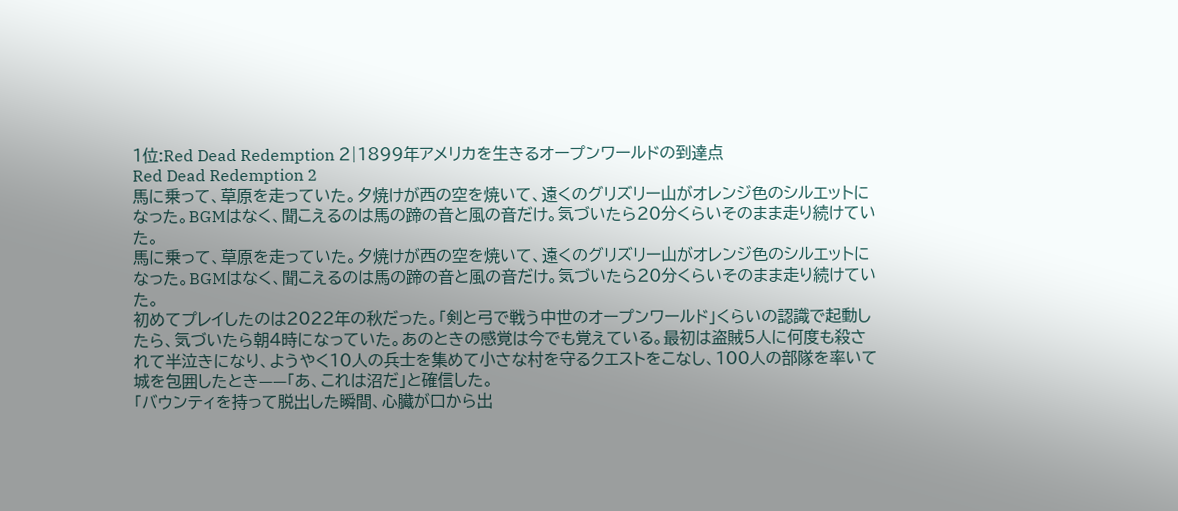1位:Red Dead Redemption 2|1899年アメリカを生きるオープンワールドの到達点
Red Dead Redemption 2
馬に乗って、草原を走っていた。夕焼けが西の空を焼いて、遠くのグリズリー山がオレンジ色のシルエットになった。BGMはなく、聞こえるのは馬の蹄の音と風の音だけ。気づいたら20分くらいそのまま走り続けていた。
馬に乗って、草原を走っていた。夕焼けが西の空を焼いて、遠くのグリズリー山がオレンジ色のシルエットになった。BGMはなく、聞こえるのは馬の蹄の音と風の音だけ。気づいたら20分くらいそのまま走り続けていた。
初めてプレイしたのは2022年の秋だった。「剣と弓で戦う中世のオープンワールド」くらいの認識で起動したら、気づいたら朝4時になっていた。あのときの感覚は今でも覚えている。最初は盗賊5人に何度も殺されて半泣きになり、ようやく10人の兵士を集めて小さな村を守るクエストをこなし、100人の部隊を率いて城を包囲したとき——「あ、これは沼だ」と確信した。
「バウンティを持って脱出した瞬間、心臓が口から出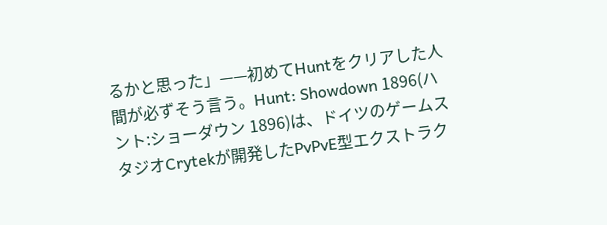るかと思った」——初めてHuntをクリアした人間が必ずそう言う。Hunt: Showdown 1896(ハント:ショーダウン 1896)は、ドイツのゲームスタジオCrytekが開発したPvPvE型エクストラク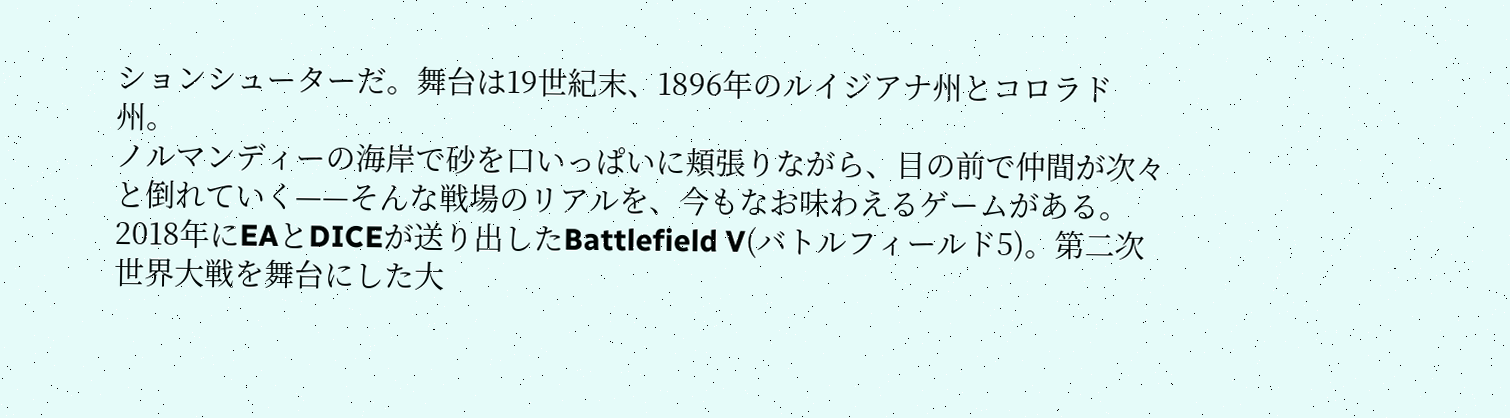ションシューターだ。舞台は19世紀末、1896年のルイジアナ州とコロラド州。
ノルマンディーの海岸で砂を口いっぱいに頬張りながら、目の前で仲間が次々と倒れていく——そんな戦場のリアルを、今もなお味わえるゲームがある。2018年にEAとDICEが送り出したBattlefield V(バトルフィールド5)。第二次世界大戦を舞台にした大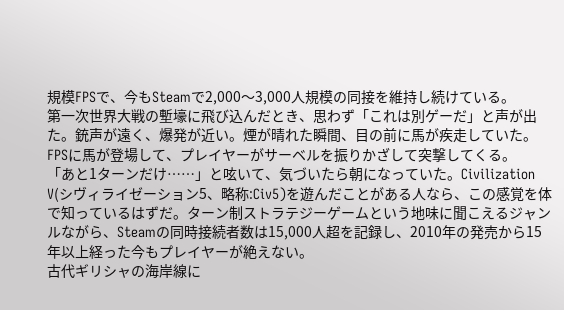規模FPSで、今もSteamで2,000〜3,000人規模の同接を維持し続けている。
第一次世界大戦の塹壕に飛び込んだとき、思わず「これは別ゲーだ」と声が出た。銃声が遠く、爆発が近い。煙が晴れた瞬間、目の前に馬が疾走していた。FPSに馬が登場して、プレイヤーがサーベルを振りかざして突撃してくる。
「あと1ターンだけ……」と呟いて、気づいたら朝になっていた。Civilization V(シヴィライゼーション5、略称:Civ5)を遊んだことがある人なら、この感覚を体で知っているはずだ。ターン制ストラテジーゲームという地味に聞こえるジャンルながら、Steamの同時接続者数は15,000人超を記録し、2010年の発売から15年以上経った今もプレイヤーが絶えない。
古代ギリシャの海岸線に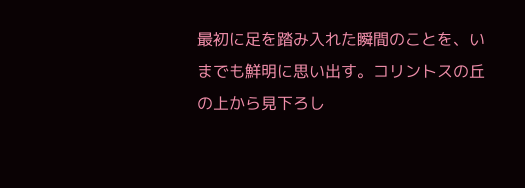最初に足を踏み入れた瞬間のことを、いまでも鮮明に思い出す。コリントスの丘の上から見下ろし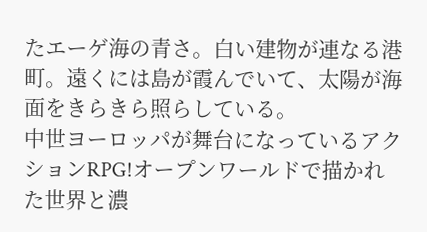たエーゲ海の青さ。白い建物が連なる港町。遠くには島が霞んでいて、太陽が海面をきらきら照らしている。
中世ヨーロッパが舞台になっているアクションRPG!オープンワールドで描かれた世界と濃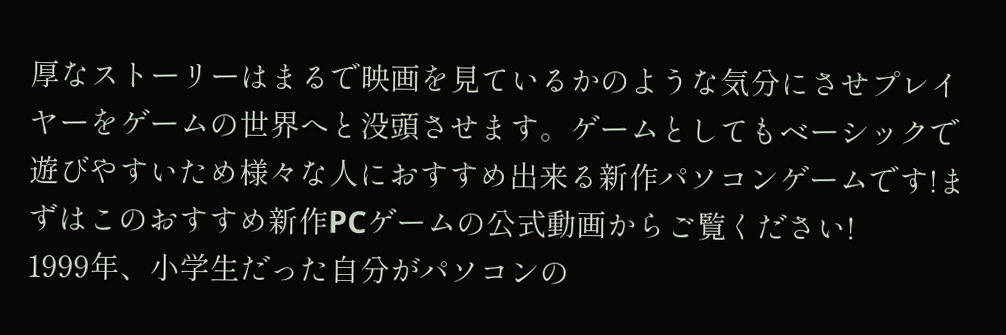厚なストーリーはまるで映画を見ているかのような気分にさせプレイヤーをゲームの世界へと没頭させます。ゲームとしてもベーシックで遊びやすいため様々な人におすすめ出来る新作パソコンゲームです!まずはこのおすすめ新作PCゲームの公式動画からご覧ください!
1999年、小学生だった自分がパソコンの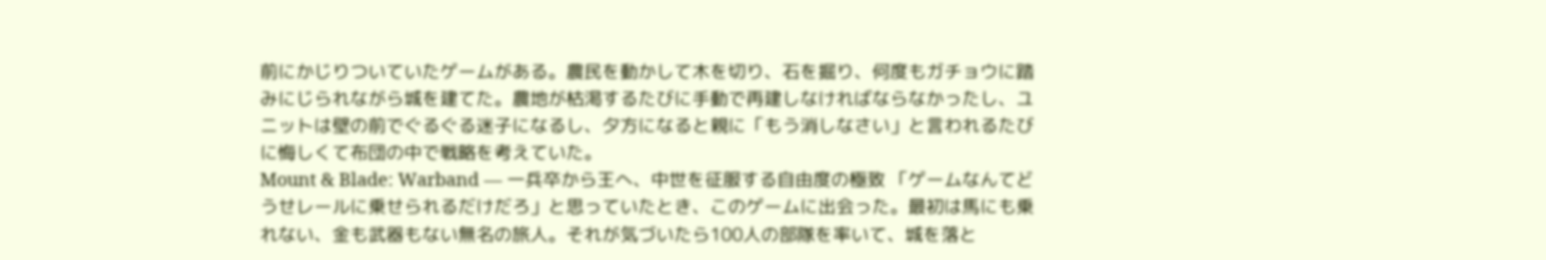前にかじりついていたゲームがある。農民を動かして木を切り、石を掘り、何度もガチョウに踏みにじられながら城を建てた。農地が枯渇するたびに手動で再建しなければならなかったし、ユニットは壁の前でぐるぐる迷子になるし、夕方になると親に「もう消しなさい」と言われるたびに悔しくて布団の中で戦略を考えていた。
Mount & Blade: Warband — 一兵卒から王へ、中世を征服する自由度の極致 「ゲームなんてどうせレールに乗せられるだけだろ」と思っていたとき、このゲームに出会った。最初は馬にも乗れない、金も武器もない無名の旅人。それが気づいたら100人の部隊を率いて、城を落と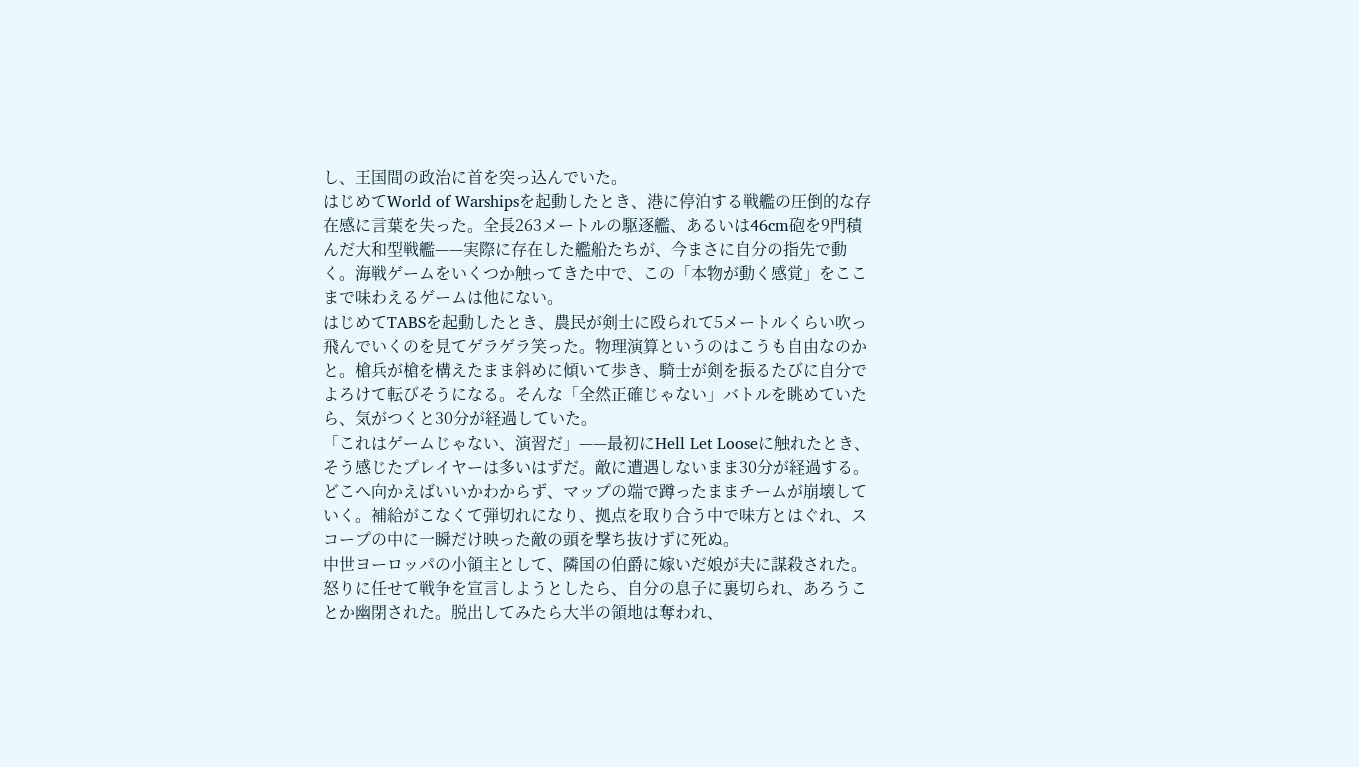し、王国間の政治に首を突っ込んでいた。
はじめてWorld of Warshipsを起動したとき、港に停泊する戦艦の圧倒的な存在感に言葉を失った。全長263メートルの駆逐艦、あるいは46cm砲を9門積んだ大和型戦艦——実際に存在した艦船たちが、今まさに自分の指先で動く。海戦ゲームをいくつか触ってきた中で、この「本物が動く感覚」をここまで味わえるゲームは他にない。
はじめてTABSを起動したとき、農民が剣士に殴られて5メートルくらい吹っ飛んでいくのを見てゲラゲラ笑った。物理演算というのはこうも自由なのかと。槍兵が槍を構えたまま斜めに傾いて歩き、騎士が剣を振るたびに自分でよろけて転びそうになる。そんな「全然正確じゃない」バトルを眺めていたら、気がつくと30分が経過していた。
「これはゲームじゃない、演習だ」——最初にHell Let Looseに触れたとき、そう感じたプレイヤーは多いはずだ。敵に遭遇しないまま30分が経過する。どこへ向かえばいいかわからず、マップの端で蹲ったままチームが崩壊していく。補給がこなくて弾切れになり、拠点を取り合う中で味方とはぐれ、スコープの中に一瞬だけ映った敵の頭を撃ち抜けずに死ぬ。
中世ヨーロッパの小領主として、隣国の伯爵に嫁いだ娘が夫に謀殺された。怒りに任せて戦争を宣言しようとしたら、自分の息子に裏切られ、あろうことか幽閉された。脱出してみたら大半の領地は奪われ、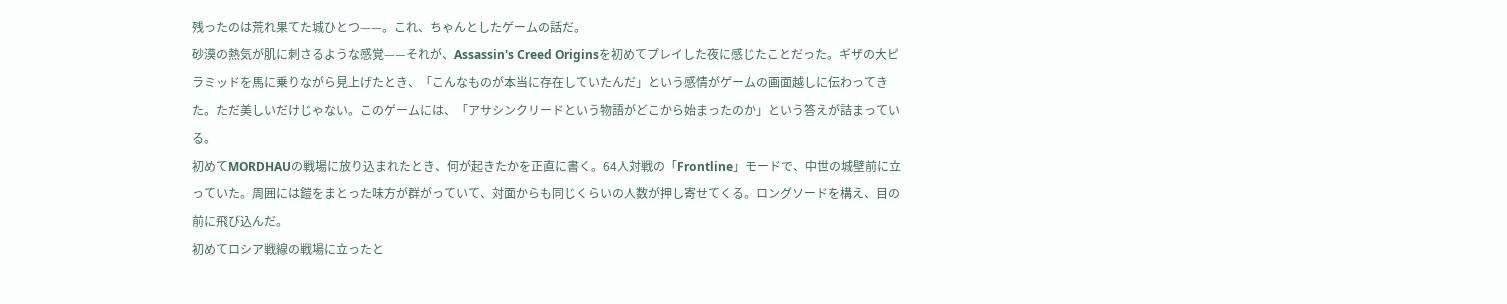残ったのは荒れ果てた城ひとつ——。これ、ちゃんとしたゲームの話だ。
砂漠の熱気が肌に刺さるような感覚——それが、Assassin's Creed Originsを初めてプレイした夜に感じたことだった。ギザの大ピラミッドを馬に乗りながら見上げたとき、「こんなものが本当に存在していたんだ」という感情がゲームの画面越しに伝わってきた。ただ美しいだけじゃない。このゲームには、「アサシンクリードという物語がどこから始まったのか」という答えが詰まっている。
初めてMORDHAUの戦場に放り込まれたとき、何が起きたかを正直に書く。64人対戦の「Frontline」モードで、中世の城壁前に立っていた。周囲には鎧をまとった味方が群がっていて、対面からも同じくらいの人数が押し寄せてくる。ロングソードを構え、目の前に飛び込んだ。
初めてロシア戦線の戦場に立ったと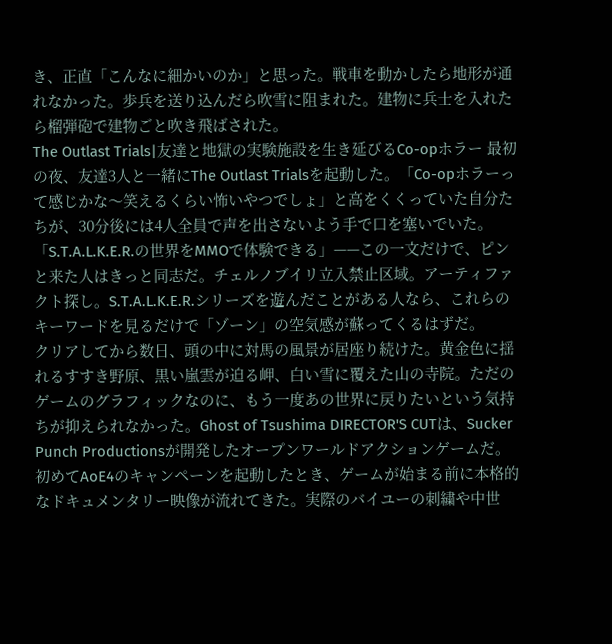き、正直「こんなに細かいのか」と思った。戦車を動かしたら地形が通れなかった。歩兵を送り込んだら吹雪に阻まれた。建物に兵士を入れたら榴弾砲で建物ごと吹き飛ばされた。
The Outlast Trials|友達と地獄の実験施設を生き延びるCo-opホラー 最初の夜、友達3人と一緒にThe Outlast Trialsを起動した。「Co-opホラーって感じかな〜笑えるくらい怖いやつでしょ」と高をくくっていた自分たちが、30分後には4人全員で声を出さないよう手で口を塞いでいた。
「S.T.A.L.K.E.R.の世界をMMOで体験できる」——この一文だけで、ピンと来た人はきっと同志だ。チェルノブイリ立入禁止区域。アーティファクト探し。S.T.A.L.K.E.R.シリーズを遊んだことがある人なら、これらのキーワードを見るだけで「ゾーン」の空気感が蘇ってくるはずだ。
クリアしてから数日、頭の中に対馬の風景が居座り続けた。黄金色に揺れるすすき野原、黒い嵐雲が迫る岬、白い雪に覆えた山の寺院。ただのゲームのグラフィックなのに、もう一度あの世界に戻りたいという気持ちが抑えられなかった。Ghost of Tsushima DIRECTOR'S CUTは、Sucker Punch Productionsが開発したオープンワールドアクションゲームだ。
初めてAoE4のキャンペーンを起動したとき、ゲームが始まる前に本格的なドキュメンタリー映像が流れてきた。実際のバイユーの刺繍や中世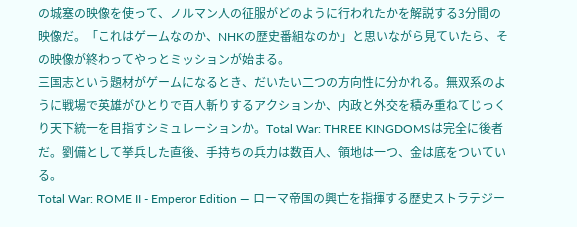の城塞の映像を使って、ノルマン人の征服がどのように行われたかを解説する3分間の映像だ。「これはゲームなのか、NHKの歴史番組なのか」と思いながら見ていたら、その映像が終わってやっとミッションが始まる。
三国志という題材がゲームになるとき、だいたい二つの方向性に分かれる。無双系のように戦場で英雄がひとりで百人斬りするアクションか、内政と外交を積み重ねてじっくり天下統一を目指すシミュレーションか。Total War: THREE KINGDOMSは完全に後者だ。劉備として挙兵した直後、手持ちの兵力は数百人、領地は一つ、金は底をついている。
Total War: ROME II - Emperor Edition — ローマ帝国の興亡を指揮する歴史ストラテジー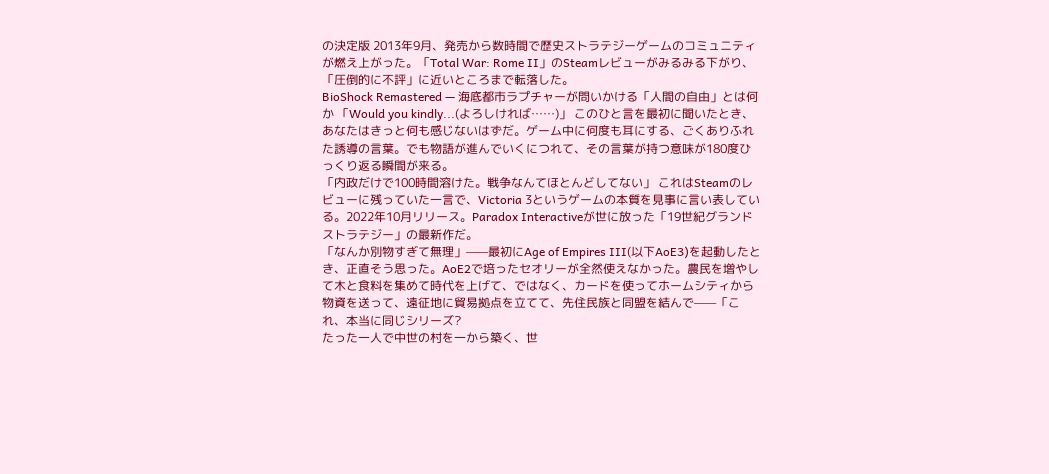の決定版 2013年9月、発売から数時間で歴史ストラテジーゲームのコミュニティが燃え上がった。「Total War: Rome II」のSteamレビューがみるみる下がり、「圧倒的に不評」に近いところまで転落した。
BioShock Remastered — 海底都市ラプチャーが問いかける「人間の自由」とは何か 「Would you kindly...(よろしければ……)」 このひと言を最初に聞いたとき、あなたはきっと何も感じないはずだ。ゲーム中に何度も耳にする、ごくありふれた誘導の言葉。でも物語が進んでいくにつれて、その言葉が持つ意味が180度ひっくり返る瞬間が来る。
「内政だけで100時間溶けた。戦争なんてほとんどしてない」 これはSteamのレビューに残っていた一言で、Victoria 3というゲームの本質を見事に言い表している。2022年10月リリース。Paradox Interactiveが世に放った「19世紀グランドストラテジー」の最新作だ。
「なんか別物すぎて無理」——最初にAge of Empires III(以下AoE3)を起動したとき、正直そう思った。AoE2で培ったセオリーが全然使えなかった。農民を増やして木と食料を集めて時代を上げて、ではなく、カードを使ってホームシティから物資を送って、遠征地に貿易拠点を立てて、先住民族と同盟を結んで——「これ、本当に同じシリーズ?
たった一人で中世の村を一から築く、世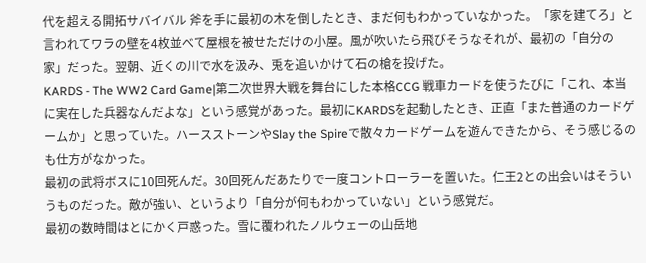代を超える開拓サバイバル 斧を手に最初の木を倒したとき、まだ何もわかっていなかった。「家を建てろ」と言われてワラの壁を4枚並べて屋根を被せただけの小屋。風が吹いたら飛びそうなそれが、最初の「自分の家」だった。翌朝、近くの川で水を汲み、兎を追いかけて石の槍を投げた。
KARDS - The WW2 Card Game|第二次世界大戦を舞台にした本格CCG 戦車カードを使うたびに「これ、本当に実在した兵器なんだよな」という感覚があった。最初にKARDSを起動したとき、正直「また普通のカードゲームか」と思っていた。ハースストーンやSlay the Spireで散々カードゲームを遊んできたから、そう感じるのも仕方がなかった。
最初の武将ボスに10回死んだ。30回死んだあたりで一度コントローラーを置いた。仁王2との出会いはそういうものだった。敵が強い、というより「自分が何もわかっていない」という感覚だ。
最初の数時間はとにかく戸惑った。雪に覆われたノルウェーの山岳地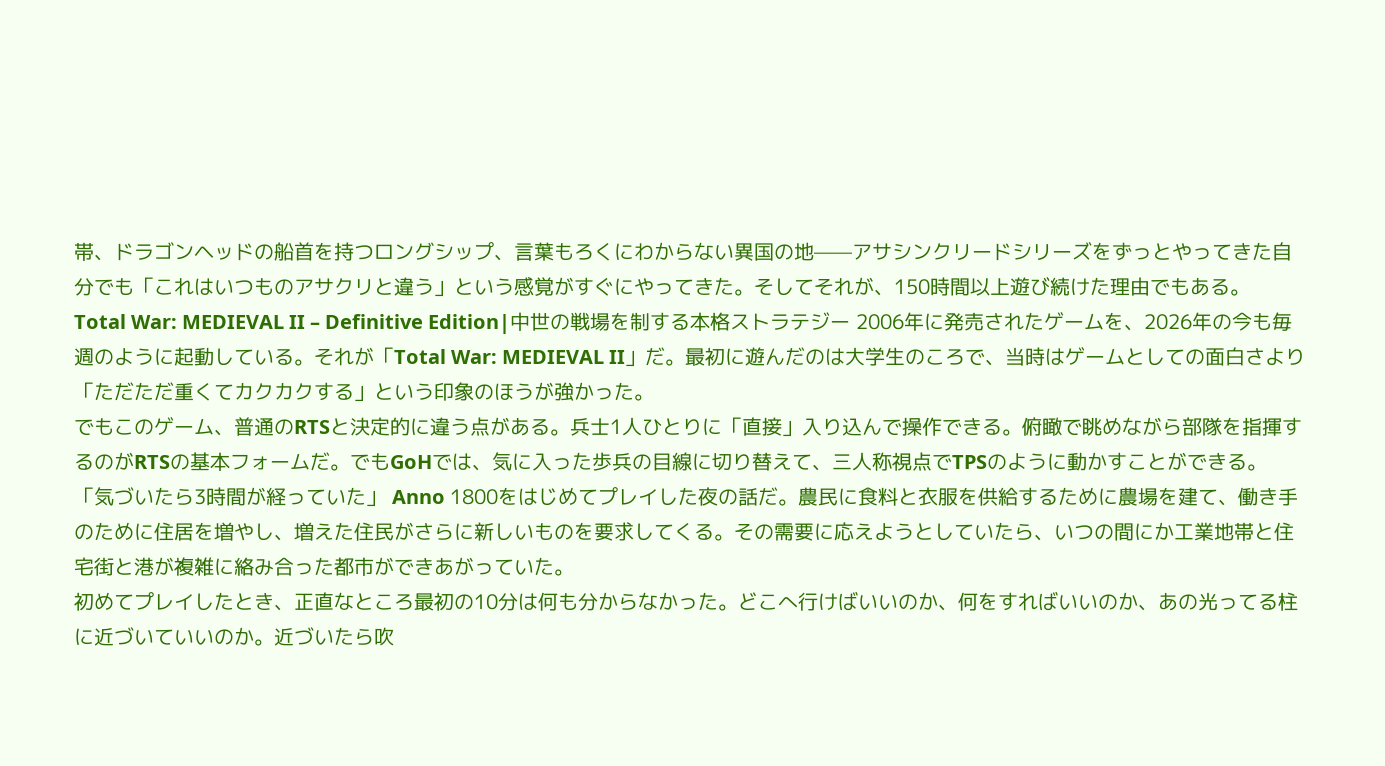帯、ドラゴンヘッドの船首を持つロングシップ、言葉もろくにわからない異国の地——アサシンクリードシリーズをずっとやってきた自分でも「これはいつものアサクリと違う」という感覚がすぐにやってきた。そしてそれが、150時間以上遊び続けた理由でもある。
Total War: MEDIEVAL II – Definitive Edition|中世の戦場を制する本格ストラテジー 2006年に発売されたゲームを、2026年の今も毎週のように起動している。それが「Total War: MEDIEVAL II」だ。最初に遊んだのは大学生のころで、当時はゲームとしての面白さより「ただただ重くてカクカクする」という印象のほうが強かった。
でもこのゲーム、普通のRTSと決定的に違う点がある。兵士1人ひとりに「直接」入り込んで操作できる。俯瞰で眺めながら部隊を指揮するのがRTSの基本フォームだ。でもGoHでは、気に入った歩兵の目線に切り替えて、三人称視点でTPSのように動かすことができる。
「気づいたら3時間が経っていた」 Anno 1800をはじめてプレイした夜の話だ。農民に食料と衣服を供給するために農場を建て、働き手のために住居を増やし、増えた住民がさらに新しいものを要求してくる。その需要に応えようとしていたら、いつの間にか工業地帯と住宅街と港が複雑に絡み合った都市ができあがっていた。
初めてプレイしたとき、正直なところ最初の10分は何も分からなかった。どこへ行けばいいのか、何をすればいいのか、あの光ってる柱に近づいていいのか。近づいたら吹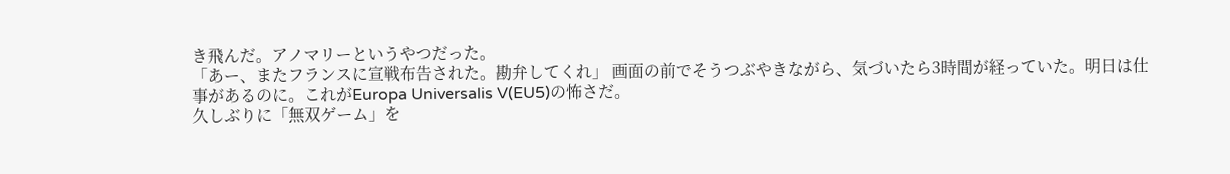き飛んだ。アノマリーというやつだった。
「あー、またフランスに宣戦布告された。勘弁してくれ」 画面の前でそうつぶやきながら、気づいたら3時間が経っていた。明日は仕事があるのに。これがEuropa Universalis V(EU5)の怖さだ。
久しぶりに「無双ゲーム」を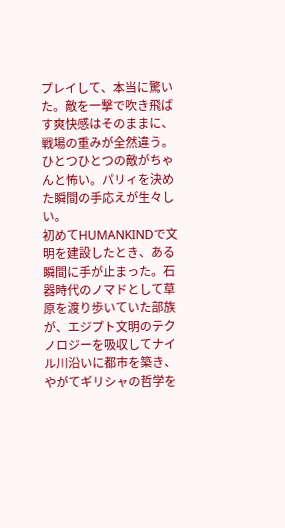プレイして、本当に驚いた。敵を一撃で吹き飛ばす爽快感はそのままに、戦場の重みが全然違う。ひとつひとつの敵がちゃんと怖い。パリィを決めた瞬間の手応えが生々しい。
初めてHUMANKINDで文明を建設したとき、ある瞬間に手が止まった。石器時代のノマドとして草原を渡り歩いていた部族が、エジプト文明のテクノロジーを吸収してナイル川沿いに都市を築き、やがてギリシャの哲学を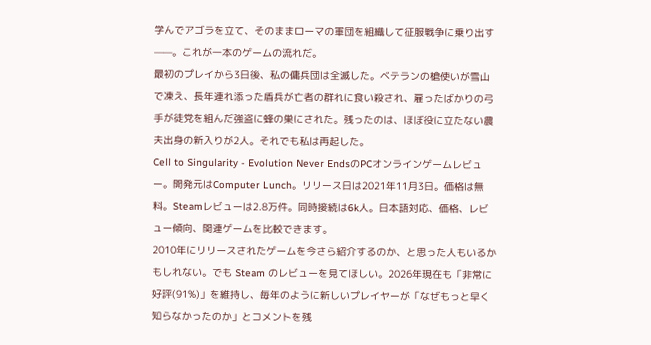学んでアゴラを立て、そのままローマの軍団を組織して征服戦争に乗り出す——。これが一本のゲームの流れだ。
最初のプレイから3日後、私の傭兵団は全滅した。ベテランの槍使いが雪山で凍え、長年連れ添った盾兵が亡者の群れに食い殺され、雇ったばかりの弓手が徒党を組んだ強盗に蜂の巣にされた。残ったのは、ほぼ役に立たない農夫出身の新入りが2人。それでも私は再起した。
Cell to Singularity - Evolution Never EndsのPCオンラインゲームレビュー。開発元はComputer Lunch。リリース日は2021年11月3日。価格は無料。Steamレビューは2.8万件。同時接続は6k人。日本語対応、価格、レビュー傾向、関連ゲームを比較できます。
2010年にリリースされたゲームを今さら紹介するのか、と思った人もいるかもしれない。でも Steam のレビューを見てほしい。2026年現在も「非常に好評(91%)」を維持し、毎年のように新しいプレイヤーが「なぜもっと早く知らなかったのか」とコメントを残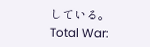している。Total War: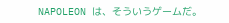NAPOLEON は、そういうゲームだ。